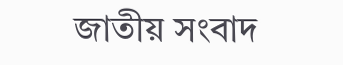জাতীয় সংবাদ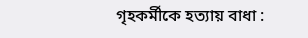গৃহকর্মীকে হত্যায় বাধা :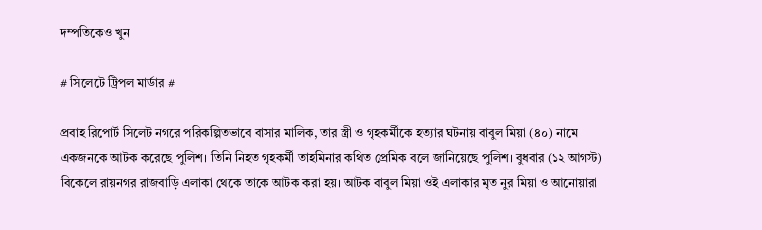দম্পতিকেও খুন

# সিলেটে ট্রিপল মার্ডার #

প্রবাহ রিপোর্ট সিলেট নগরে পরিকল্পিতভাবে বাসার মালিক, তার স্ত্রী ও গৃহকর্মীকে হত্যার ঘটনায় বাবুল মিয়া (৪০) নামে একজনকে আটক করেছে পুলিশ। তিনি নিহত গৃহকর্মী তাহমিনার কথিত প্রেমিক বলে জানিয়েছে পুলিশ। বুধবার (১২ আগস্ট) বিকেলে রায়নগর রাজবাড়ি এলাকা থেকে তাকে আটক করা হয়। আটক বাবুল মিয়া ওই এলাকার মৃত নুর মিয়া ও আনোয়ারা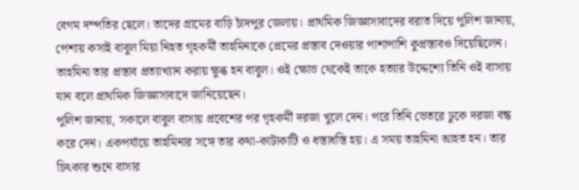বেগম দম্পতির ছেলে। তাদের গ্রামের বাড়ি চাঁদপুর জেলায়। প্রাথমিক জিজ্ঞাসাবাদের বরাত দিয়ে পুলিশ জানায়, পেশায় কসাই বাবুল মিয়া নিহত গৃহকর্মী তাহমিনাকে প্রেমের প্রস্তাব দেওয়ার পাশাপাশি কুপ্রস্তাবও দিয়েছিলেন। তাহমিনা তার প্রস্তাব প্রত্যাখ্যান করায় ক্ষুব্ধ হন বাবুল। ওই ক্ষোভ থেকেই তাকে হত্যার উদ্দেশ্যে তিনি ওই বাসায় যান বলে প্রাথমিক জিজ্ঞাসাবাদে জানিয়েছেন।
পুলিশ জানায়, সকালে বাবুল বাসায় প্রবেশের পর গৃহকর্মী দরজা খুলে দেন। পরে তিনি ভেতরে ঢুকে দরজা বন্ধ করে দেন। একপর্যায়ে তাহমিনার সঙ্গে তার কথা-কাটাকাটি ও ধস্তাধস্তি হয়। এ সময় তাহমিনা আহত হন। তার চিৎকার শুনে বাসার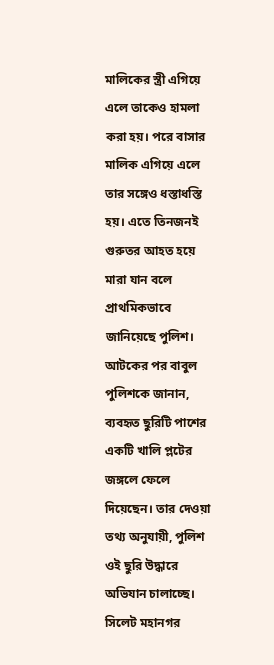মালিকের স্ত্রী এগিয়ে এলে তাকেও হামলা করা হয়। পরে বাসার মালিক এগিয়ে এলে তার সঙ্গেও ধস্তাধস্তি হয়। এতে তিনজনই গুরুতর আহত হয়ে মারা যান বলে প্রাথমিকভাবে জানিয়েছে পুলিশ। আটকের পর বাবুল পুলিশকে জানান, ব্যবহৃত ছুরিটি পাশের একটি খালি প্লটের জঙ্গলে ফেলে দিয়েছেন। তার দেওয়া তথ্য অনুযায়ী, পুলিশ ওই ছুরি উদ্ধারে অভিযান চালাচ্ছে। সিলেট মহানগর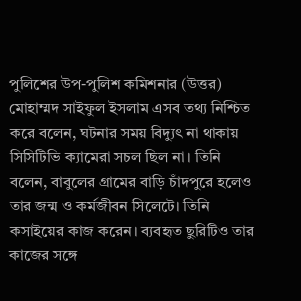পুলিশের উপ-পুলিশ কমিশনার (উত্তর) মোহাম্মদ সাইফুল ইসলাম এসব তথ্য নিশ্চিত করে বলেন, ঘটনার সময় বিদ্যুৎ না থাকায় সিসিটিভি ক্যামেরা সচল ছিল না। তিনি বলেন, বাবুলের গ্রামের বাড়ি চাঁদপুরে হলেও তার জন্ম ও কর্মজীবন সিলেটে। তিনি কসাইয়ের কাজ করেন। ব্যবহৃত ছুরিটিও তার কাজের সঙ্গে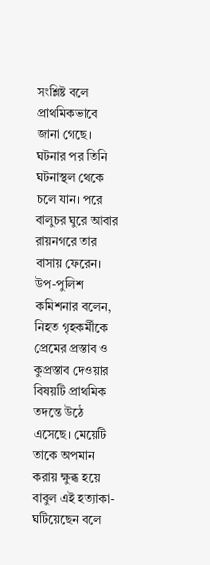সংশ্লিষ্ট বলে প্রাথমিকভাবে জানা গেছে। ঘটনার পর তিনি ঘটনাস্থল থেকে চলে যান। পরে বালুচর ঘুরে আবার রায়নগরে তার বাসায় ফেরেন। উপ-পুলিশ কমিশনার বলেন, নিহত গৃহকর্মীকে প্রেমের প্রস্তাব ও কুপ্রস্তাব দেওয়ার বিষয়টি প্রাথমিক তদন্তে উঠে এসেছে। মেয়েটি তাকে অপমান করায় ক্ষুব্ধ হয়ে বাবুল এই হত্যাকা- ঘটিয়েছেন বলে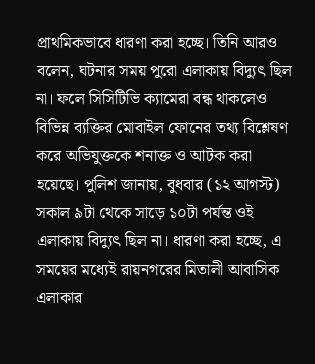প্রাথমিকভাবে ধারণা করা হচ্ছে। তিনি আরও বলেন, ঘটনার সময় পুরো এলাকায় বিদ্যুৎ ছিল না। ফলে সিসিটিভি ক্যামেরা বন্ধ থাকলেও বিভিন্ন ব্যক্তির মোবাইল ফোনের তথ্য বিশ্লেষণ করে অভিযুক্তকে শনাক্ত ও আটক করা হয়েছে। পুলিশ জানায়, বুধবার (১২ আগস্ট) সকাল ৯টা থেকে সাড়ে ১০টা পর্যন্ত ওই এলাকায় বিদ্যুৎ ছিল না। ধারণা করা হচ্ছে, এ সময়ের মধ্যেই রায়নগরের মিতালী আবাসিক এলাকার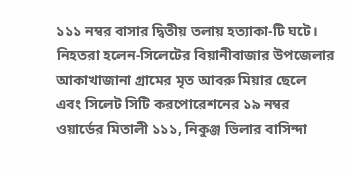১১১ নম্বর বাসার দ্বিতীয় তলায় হত্যাকা-টি ঘটে। নিহতরা হলেন-সিলেটের বিয়ানীবাজার উপজেলার আকাখাজানা গ্রামের মৃত আবরু মিয়ার ছেলে এবং সিলেট সিটি করপোরেশনের ১৯ নম্বর ওয়ার্ডের মিতালী ১১১, নিকুঞ্জ ভিলার বাসিন্দা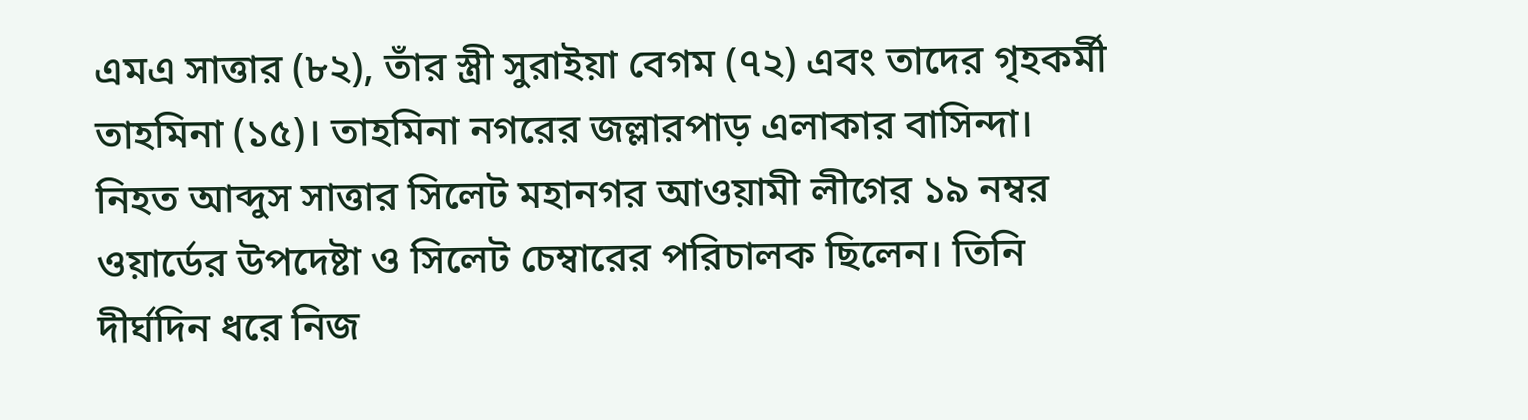এমএ সাত্তার (৮২), তাঁর স্ত্রী সুরাইয়া বেগম (৭২) এবং তাদের গৃহকর্মী তাহমিনা (১৫)। তাহমিনা নগরের জল্লারপাড় এলাকার বাসিন্দা। নিহত আব্দুস সাত্তার সিলেট মহানগর আওয়ামী লীগের ১৯ নম্বর ওয়ার্ডের উপদেষ্টা ও সিলেট চেম্বারের পরিচালক ছিলেন। তিনি দীর্ঘদিন ধরে নিজ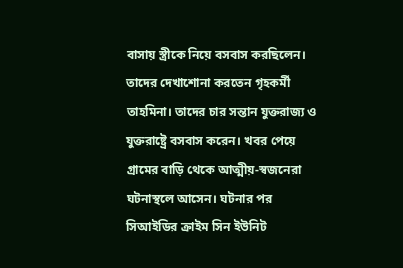বাসায় স্ত্রীকে নিয়ে বসবাস করছিলেন। তাদের দেখাশোনা করতেন গৃহকর্মী তাহমিনা। তাদের চার সন্তান যুক্তরাজ্য ও যুক্তরাষ্ট্রে বসবাস করেন। খবর পেয়ে গ্রামের বাড়ি থেকে আত্মীয়-স্বজনেরা ঘটনাস্থলে আসেন। ঘটনার পর সিআইডির ক্রাইম সিন ইউনিট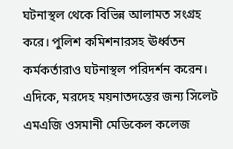ঘটনাস্থল থেকে বিভিন্ন আলামত সংগ্রহ করে। পুলিশ কমিশনারসহ ঊর্ধ্বতন কর্মকর্তারাও ঘটনাস্থল পরিদর্শন করেন। এদিকে, মরদেহ ময়নাতদন্তের জন্য সিলেট এমএজি ওসমানী মেডিকেল কলেজ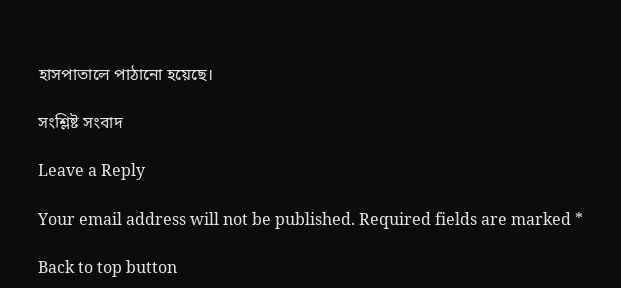হাসপাতালে পাঠানো হয়েছে।

সংশ্লিষ্ট সংবাদ

Leave a Reply

Your email address will not be published. Required fields are marked *

Back to top button